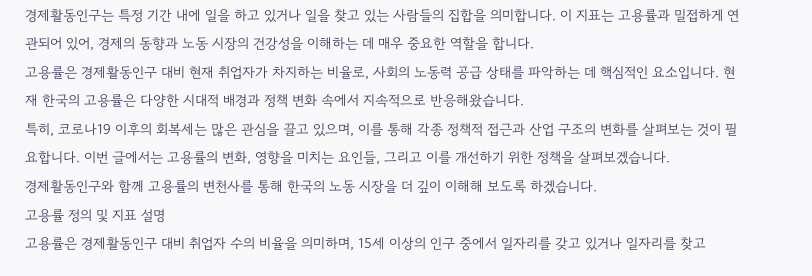경제활동인구는 특정 기간 내에 일을 하고 있거나 일을 찾고 있는 사람들의 집합을 의미합니다. 이 지표는 고용률과 밀접하게 연관되어 있어, 경제의 동향과 노동 시장의 건강성을 이해하는 데 매우 중요한 역할을 합니다.
고용률은 경제활동인구 대비 현재 취업자가 차지하는 비율로, 사회의 노동력 공급 상태를 파악하는 데 핵심적인 요소입니다. 현재 한국의 고용률은 다양한 시대적 배경과 정책 변화 속에서 지속적으로 반응해왔습니다.
특히, 코로나19 이후의 회복세는 많은 관심을 끌고 있으며, 이를 통해 각종 정책적 접근과 산업 구조의 변화를 살펴보는 것이 필요합니다. 이번 글에서는 고용률의 변화, 영향을 미치는 요인들, 그리고 이를 개선하기 위한 정책을 살펴보겠습니다.
경제활동인구와 함께 고용률의 변천사를 통해 한국의 노동 시장을 더 깊이 이해해 보도록 하겠습니다.
고용률 정의 및 지표 설명
고용률은 경제활동인구 대비 취업자 수의 비율을 의미하며, 15세 이상의 인구 중에서 일자리를 갖고 있거나 일자리를 찾고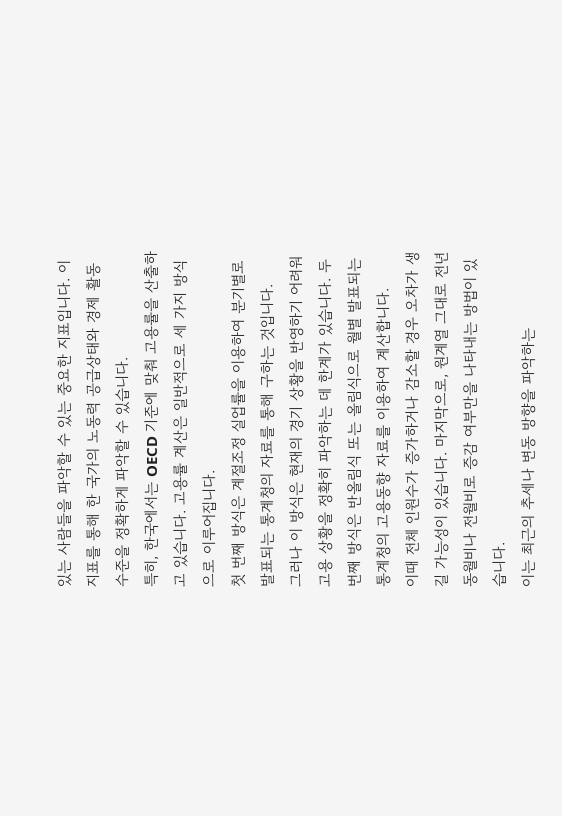있는 사람들을 파악할 수 있는 중요한 지표입니다. 이 지표를 통해 한 국가의 노동력 공급상태와 경제 활동 수준을 정확하게 파악할 수 있습니다.
특히, 한국에서는 OECD 기준에 맞춰 고용률을 산출하고 있습니다. 고용률 계산은 일반적으로 세 가지 방식으로 이루어집니다.
첫 번째 방식은 계절조정 실업률을 이용하여 분기별로 발표되는 통계청의 자료를 통해 구하는 것입니다.
그러나 이 방식은 현재의 경기 상황을 반영하기 어려워 고용 상황을 정확히 파악하는 데 한계가 있습니다. 두 번째 방식은 반올림식 또는 올림식으로 월별 발표되는 통계청의 고용동향 자료를 이용하여 계산합니다.
이때 전체 인원수가 증가하거나 감소할 경우 오차가 생길 가능성이 있습니다. 마지막으로, 원계열 그대로 전년 동월비나 전월비로 증감 여부만을 나타내는 방법이 있습니다.
이는 최근의 추세나 변동 방향을 파악하는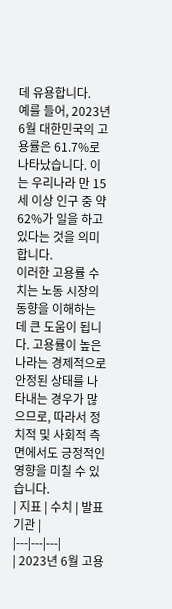데 유용합니다.
예를 들어, 2023년 6월 대한민국의 고용률은 61.7%로 나타났습니다. 이는 우리나라 만 15세 이상 인구 중 약 62%가 일을 하고 있다는 것을 의미합니다.
이러한 고용률 수치는 노동 시장의 동향을 이해하는 데 큰 도움이 됩니다. 고용률이 높은 나라는 경제적으로 안정된 상태를 나타내는 경우가 많으므로, 따라서 정치적 및 사회적 측면에서도 긍정적인 영향을 미칠 수 있습니다.
| 지표 | 수치 | 발표 기관 |
|---|---|---|
| 2023년 6월 고용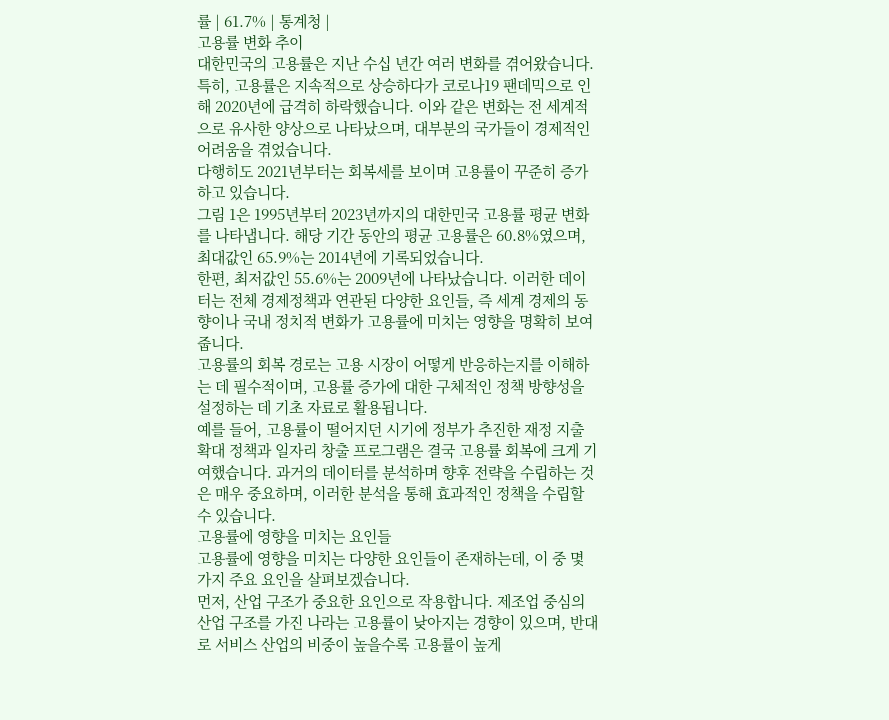률 | 61.7% | 통계청 |
고용률 변화 추이
대한민국의 고용률은 지난 수십 년간 여러 변화를 겪어왔습니다.
특히, 고용률은 지속적으로 상승하다가 코로나19 팬데믹으로 인해 2020년에 급격히 하락했습니다. 이와 같은 변화는 전 세계적으로 유사한 양상으로 나타났으며, 대부분의 국가들이 경제적인 어려움을 겪었습니다.
다행히도 2021년부터는 회복세를 보이며 고용률이 꾸준히 증가하고 있습니다.
그림 1은 1995년부터 2023년까지의 대한민국 고용률 평균 변화를 나타냅니다. 해당 기간 동안의 평균 고용률은 60.8%였으며, 최대값인 65.9%는 2014년에 기록되었습니다.
한편, 최저값인 55.6%는 2009년에 나타났습니다. 이러한 데이터는 전체 경제정책과 연관된 다양한 요인들, 즉 세계 경제의 동향이나 국내 정치적 변화가 고용률에 미치는 영향을 명확히 보여줍니다.
고용률의 회복 경로는 고용 시장이 어떻게 반응하는지를 이해하는 데 필수적이며, 고용률 증가에 대한 구체적인 정책 방향성을 설정하는 데 기초 자료로 활용됩니다.
예를 들어, 고용률이 떨어지던 시기에 정부가 추진한 재정 지출 확대 정책과 일자리 창출 프로그램은 결국 고용률 회복에 크게 기여했습니다. 과거의 데이터를 분석하며 향후 전략을 수립하는 것은 매우 중요하며, 이러한 분석을 통해 효과적인 정책을 수립할 수 있습니다.
고용률에 영향을 미치는 요인들
고용률에 영향을 미치는 다양한 요인들이 존재하는데, 이 중 몇 가지 주요 요인을 살펴보겠습니다.
먼저, 산업 구조가 중요한 요인으로 작용합니다. 제조업 중심의 산업 구조를 가진 나라는 고용률이 낮아지는 경향이 있으며, 반대로 서비스 산업의 비중이 높을수록 고용률이 높게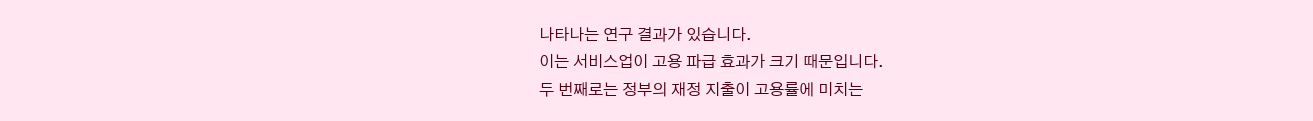나타나는 연구 결과가 있습니다.
이는 서비스업이 고용 파급 효과가 크기 때문입니다.
두 번째로는 정부의 재정 지출이 고용률에 미치는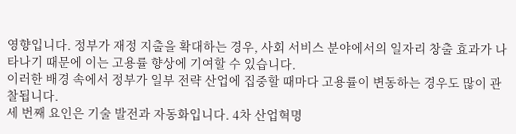영향입니다. 정부가 재정 지출을 확대하는 경우, 사회 서비스 분야에서의 일자리 창출 효과가 나타나기 때문에 이는 고용률 향상에 기여할 수 있습니다.
이러한 배경 속에서 정부가 일부 전략 산업에 집중할 때마다 고용률이 변동하는 경우도 많이 관찰됩니다.
세 번째 요인은 기술 발전과 자동화입니다. 4차 산업혁명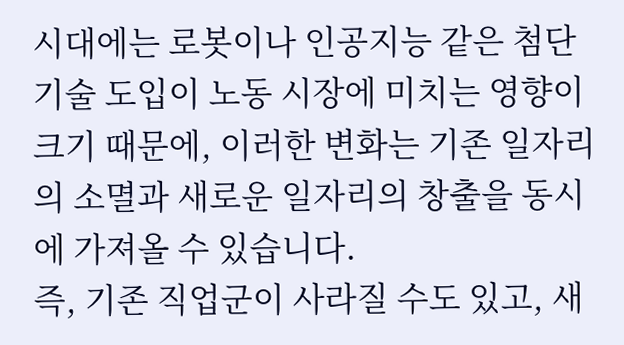시대에는 로봇이나 인공지능 같은 첨단 기술 도입이 노동 시장에 미치는 영향이 크기 때문에, 이러한 변화는 기존 일자리의 소멸과 새로운 일자리의 창출을 동시에 가져올 수 있습니다.
즉, 기존 직업군이 사라질 수도 있고, 새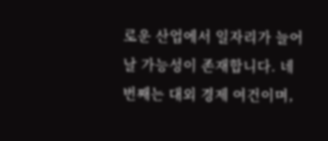로운 산업에서 일자리가 늘어날 가능성이 존재합니다. 네 번째는 대외 경제 여건이며,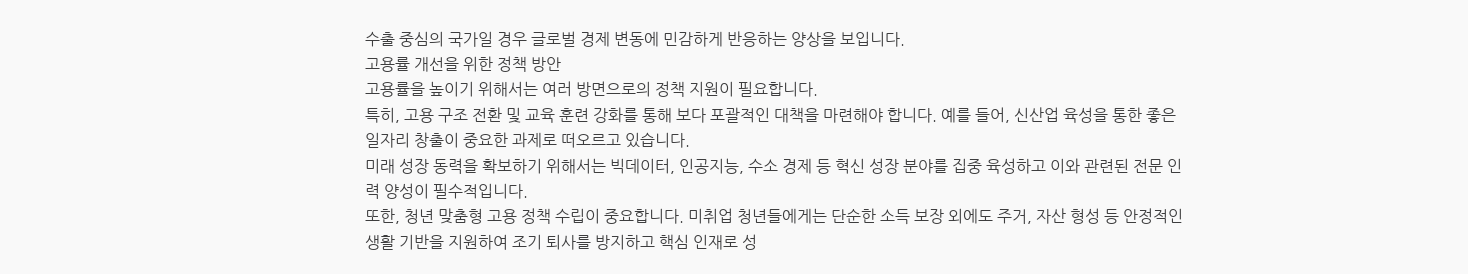수출 중심의 국가일 경우 글로벌 경제 변동에 민감하게 반응하는 양상을 보입니다.
고용률 개선을 위한 정책 방안
고용률을 높이기 위해서는 여러 방면으로의 정책 지원이 필요합니다.
특히, 고용 구조 전환 및 교육 훈련 강화를 통해 보다 포괄적인 대책을 마련해야 합니다. 예를 들어, 신산업 육성을 통한 좋은 일자리 창출이 중요한 과제로 떠오르고 있습니다.
미래 성장 동력을 확보하기 위해서는 빅데이터, 인공지능, 수소 경제 등 혁신 성장 분야를 집중 육성하고 이와 관련된 전문 인력 양성이 필수적입니다.
또한, 청년 맞춤형 고용 정책 수립이 중요합니다. 미취업 청년들에게는 단순한 소득 보장 외에도 주거, 자산 형성 등 안정적인 생활 기반을 지원하여 조기 퇴사를 방지하고 핵심 인재로 성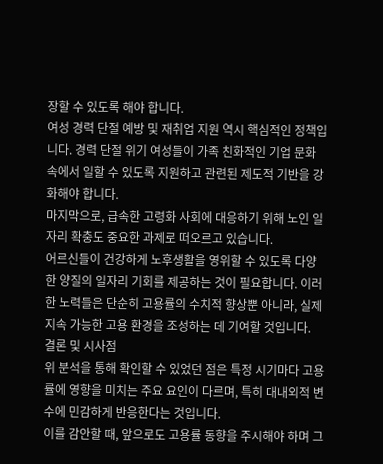장할 수 있도록 해야 합니다.
여성 경력 단절 예방 및 재취업 지원 역시 핵심적인 정책입니다. 경력 단절 위기 여성들이 가족 친화적인 기업 문화 속에서 일할 수 있도록 지원하고 관련된 제도적 기반을 강화해야 합니다.
마지막으로, 급속한 고령화 사회에 대응하기 위해 노인 일자리 확충도 중요한 과제로 떠오르고 있습니다.
어르신들이 건강하게 노후생활을 영위할 수 있도록 다양한 양질의 일자리 기회를 제공하는 것이 필요합니다. 이러한 노력들은 단순히 고용률의 수치적 향상뿐 아니라, 실제 지속 가능한 고용 환경을 조성하는 데 기여할 것입니다.
결론 및 시사점
위 분석을 통해 확인할 수 있었던 점은 특정 시기마다 고용률에 영향을 미치는 주요 요인이 다르며, 특히 대내외적 변수에 민감하게 반응한다는 것입니다.
이를 감안할 때, 앞으로도 고용률 동향을 주시해야 하며 그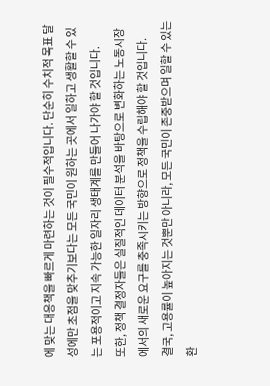에 맞는 대응책을 빠르게 마련하는 것이 필수적입니다. 단순히 수치적 목표 달성에만 초점을 맞추기보다는 모든 국민이 원하는 곳에서 일하고 생활할 수 있는 포용적이고 지속 가능한 일자리 생태계를 만들어 나가야 할 것입니다.
또한, 정책 결정자들은 실질적인 데이터 분석을 바탕으로 변화하는 노동시장에서의 새로운 요구를 충족시키는 방향으로 정책을 수립해야 할 것입니다.
결국, 고용률이 높아지는 것뿐만 아니라, 모든 국민이 존중받으며 일할 수 있는 환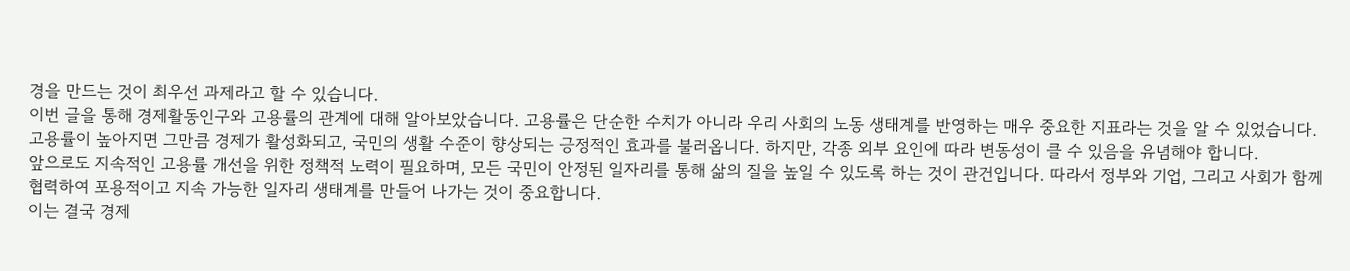경을 만드는 것이 최우선 과제라고 할 수 있습니다.
이번 글을 통해 경제활동인구와 고용률의 관계에 대해 알아보았습니다. 고용률은 단순한 수치가 아니라 우리 사회의 노동 생태계를 반영하는 매우 중요한 지표라는 것을 알 수 있었습니다.
고용률이 높아지면 그만큼 경제가 활성화되고, 국민의 생활 수준이 향상되는 긍정적인 효과를 불러옵니다. 하지만, 각종 외부 요인에 따라 변동성이 클 수 있음을 유념해야 합니다.
앞으로도 지속적인 고용률 개선을 위한 정책적 노력이 필요하며, 모든 국민이 안정된 일자리를 통해 삶의 질을 높일 수 있도록 하는 것이 관건입니다. 따라서 정부와 기업, 그리고 사회가 함께 협력하여 포용적이고 지속 가능한 일자리 생태계를 만들어 나가는 것이 중요합니다.
이는 결국 경제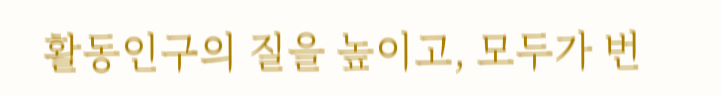활동인구의 질을 높이고, 모두가 번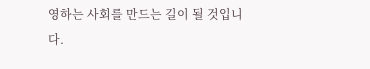영하는 사회를 만드는 길이 될 것입니다.